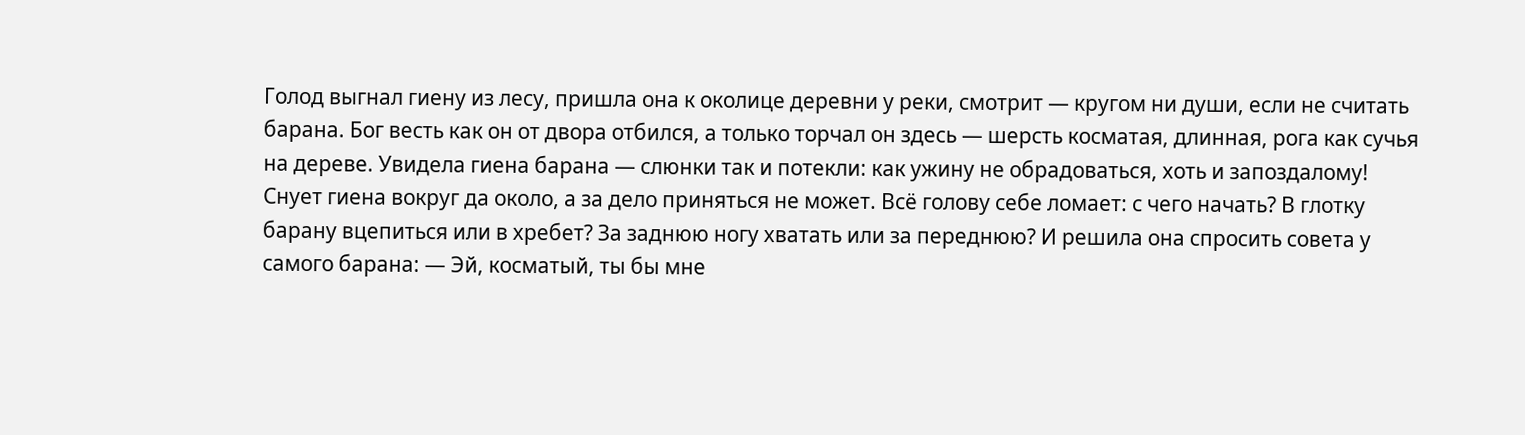Голод выгнал гиену из лесу, пришла она к околице деревни у реки, смотрит — кругом ни души, если не считать барана. Бог весть как он от двора отбился, а только торчал он здесь — шерсть косматая, длинная, рога как сучья на дереве. Увидела гиена барана — слюнки так и потекли: как ужину не обрадоваться, хоть и запоздалому! Снует гиена вокруг да около, а за дело приняться не может. Всё голову себе ломает: с чего начать? В глотку барану вцепиться или в хребет? За заднюю ногу хватать или за переднюю? И решила она спросить совета у самого барана: — Эй, косматый, ты бы мне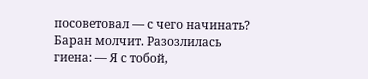посоветовал — с чего начинать? Баран молчит. Разозлилась гиена: — Я с тобой,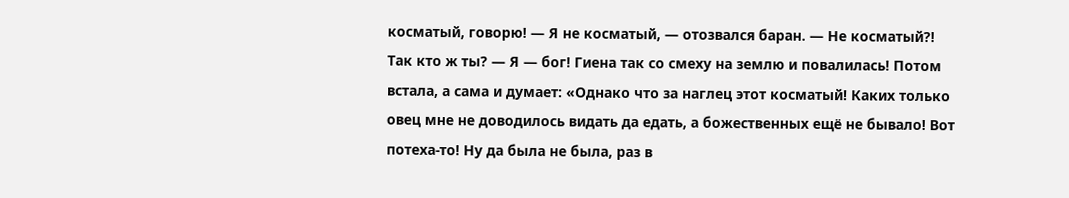косматый, говорю! — Я не косматый, — отозвался баран. — Не косматый?! Так кто ж ты? — Я — бог! Гиена так со смеху на землю и повалилась! Потом встала, а сама и думает: «Однако что за наглец этот косматый! Каких только овец мне не доводилось видать да едать, а божественных ещё не бывало! Вот потеха-то! Ну да была не была, раз в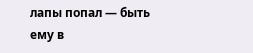лапы попал — быть ему в